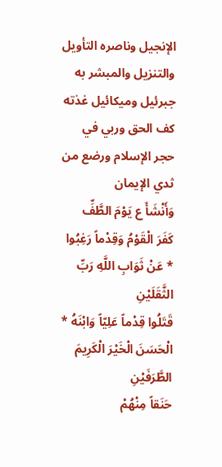الإنجيل وناصره التأويل والتنزيل والمبشر به جبرئيل وميكائيل غذته كف الحق وربي في حجر الإسلام ورضع من ثدي الإيمان
وَأَنْشَأَ ع يَوْمَ الطَّفِّ
كَفَرَ الْقَوْمُ وَقِدْماً رَغِبُوا * عَنْ ثَوَابِ اللَّهِ رَبِّ الثَّقَلَيْنِ
قَتَلُوا قِدْماً عَلِيّاً وَابْنَهُ * الْحَسَنَ الْخَيْرَ الْكَرِيمَ الطَّرَفَيْنِ
حَنَقاً مِنْهُمْ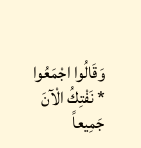وَقَالُوا اجْمَعُوا * نَفْتِكُ الْآنَ جَمِيعاً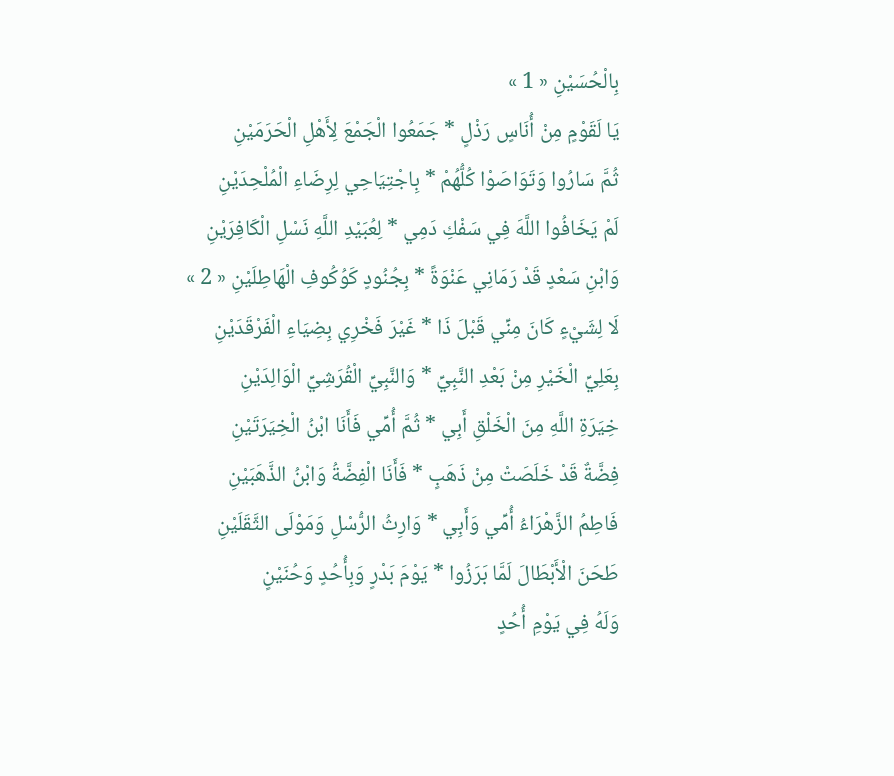بِالْحُسَيْنِ « 1 »
يَا لَقَوْمٍ مِنْ أُنَاسٍ رَذْلٍ * جَمَعُوا الْجَمْعَ لِأَهْلِ الْحَرَمَيْنِ
ثُمَّ سَارُوا وَتَوَاصَوْا كُلُّهُمْ * بِاجْتِيَاحِي لِرِضَاءِ الْمُلْحِدَيْنِ
لَمْ يَخَافُوا اللَّهَ فِي سَفْكِ دَمِي * لِعُبَيْدِ اللَّهِ نَسْلِ الْكَافِرَيْنِ
وَابْنِ سَعْدٍ قَدْ رَمَانِي عَنْوَةً * بِجُنُودٍ كَوُكُوفِ الْهَاطِلَيْنِ « 2 »
لَا لِشَيْءٍ كَانَ مِنِّي قَبْلَ ذَا * غَيْرَ فَخْرِي بِضِيَاءِ الْفَرْقَدَيْنِ
بِعَلِيِّ الْخَيْرِ مِنْ بَعْدِ النَّبِيِّ * وَالنَّبِيِّ الْقُرَشِيِّ الْوَالِدَيْنِ
خِيَرَةِ اللَّهِ مِنَ الْخَلْقِ أَبِي * ثُمَّ أُمِّي فَأَنَا ابْنُ الْخِيَرَتَيْنِ
فِضَّةٌ قَدْ خَلَصَتْ مِنْ ذَهَبٍ * فَأَنَا الْفِضَّةُ وَابْنُ الذَّهَبَيْنِ
فَاطِمُ الزَّهْرَاءُ أُمِّي وَأَبِي * وَارِثُ الرُّسْلِ وَمَوْلَى الثَّقَلَيْنِ
طَحَنَ الْأَبْطَالَ لَمَّا بَرَزُوا * يَوْمَ بَدْرٍ وَبِأُحُدٍ وَحُنَيْنٍ
وَلَهُ فِي يَوْمِ أُحُدٍ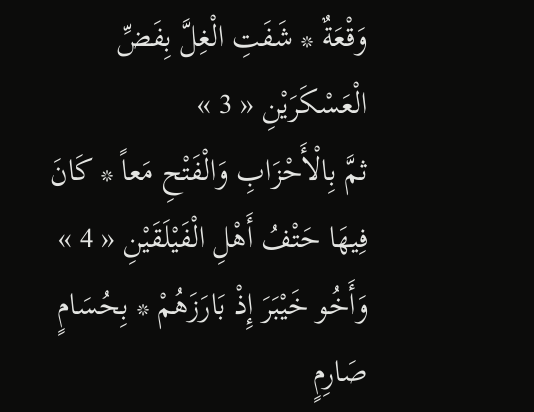وَقْعَةٌ * شَفَتِ الْغِلَّ بِفَضِّ الْعَسْكَرَيْنِ « 3 »
ثمَّ بِالْأَحْزَابِ وَالْفَتْحِ مَعاً * كَانَ فِيهَا حَتْفُ أَهْلِ الْفَيْلَقَيْنِ « 4 »
وَأَخُو خَيْبَرَ إِذْ بَارَزَهُمْ * بِحُسَامٍ صَارِمٍ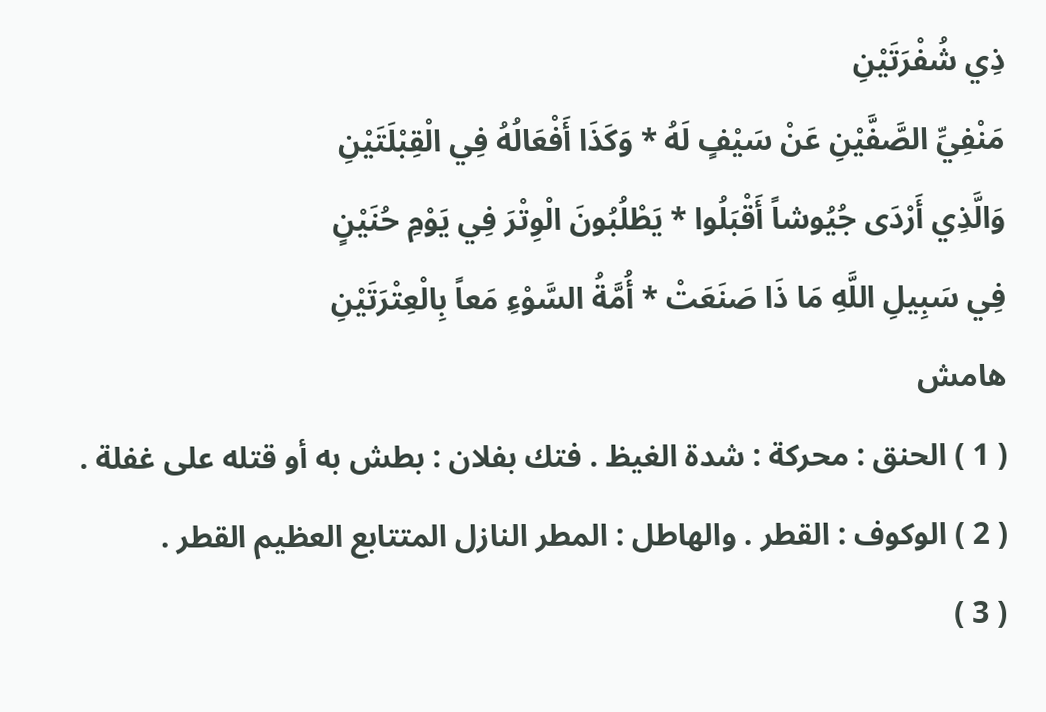ذِي شُفْرَتَيْنِ
مَنْفِيِّ الصَّفَّيْنِ عَنْ سَيْفٍ لَهُ * وَكَذَا أَفْعَالُهُ فِي الْقِبْلَتَيْنِ
وَالَّذِي أَرْدَى جُيُوشاً أَقْبَلُوا * يَطْلُبُونَ الْوِتْرَ فِي يَوْمِ حُنَيْنٍ
فِي سَبِيلِ اللَّهِ مَا ذَا صَنَعَتْ * أُمَّةُ السَّوْءِ مَعاً بِالْعِتْرَتَيْنِ
هامش
( 1 ) الحنق : محركة : شدة الغيظ . فتك بفلان : بطش به أو قتله على غفلة .
( 2 ) الوكوف : القطر . والهاطل : المطر النازل المتتابع العظيم القطر .
( 3 )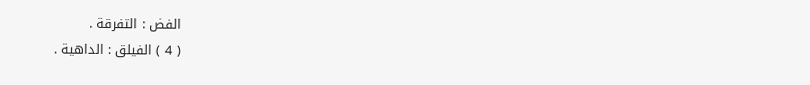الفض : التفرقة .
( 4 ) الفيلق : الداهية .